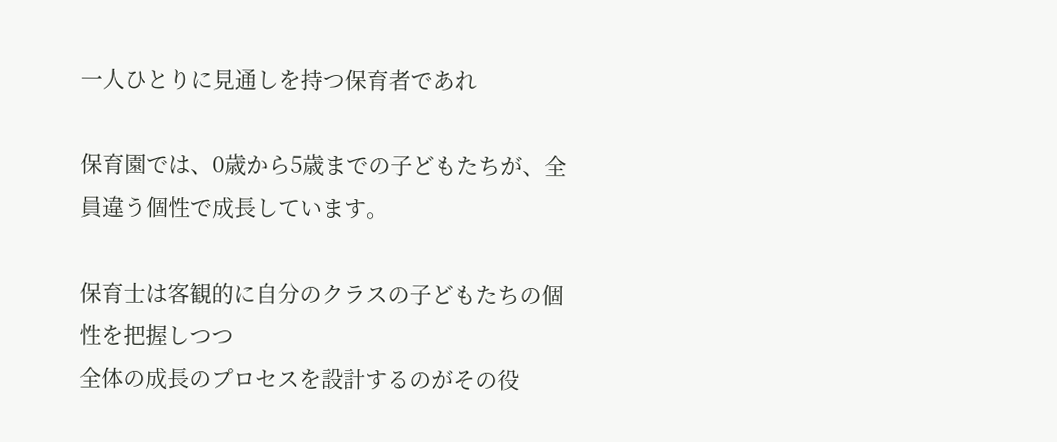一人ひとりに見通しを持つ保育者であれ

保育園では、0歳から5歳までの子どもたちが、全員違う個性で成長しています。

保育士は客観的に自分のクラスの子どもたちの個性を把握しつつ
全体の成長のプロセスを設計するのがその役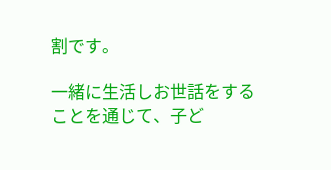割です。

一緒に生活しお世話をすることを通じて、子ど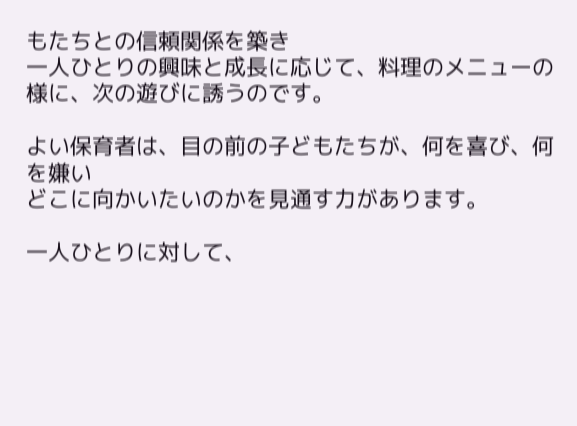もたちとの信頼関係を築き
一人ひとりの興味と成長に応じて、料理のメニューの様に、次の遊びに誘うのです。

よい保育者は、目の前の子どもたちが、何を喜び、何を嫌い
どこに向かいたいのかを見通す力があります。

一人ひとりに対して、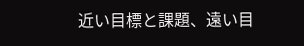近い目標と課題、遠い目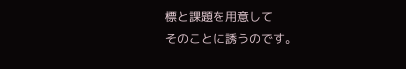標と課題を用意して
そのことに誘うのです。